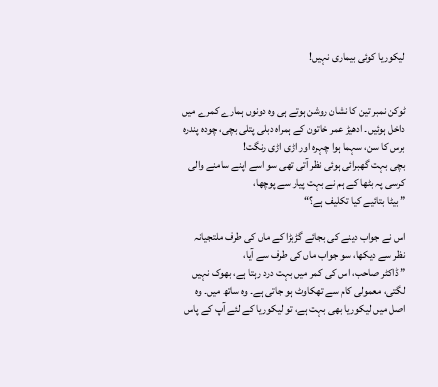لیکوریا کوئی بیماری نہیں!


ٹوکن نمبر تین کا نشان روشن ہوتے ہی وہ دونوں ہمارے کمرے میں داخل ہوئیں۔ ادھیڑ عمر خاتون کے ہمراہ دبلی پتلی بچی، چودہ پندرہ برس کا سن، سہما ہوا چہرہ اور اڑی اڑی رنگت!
بچی بہت گھبرائی ہوئی نظر آتی تھی سو اسے اپنے سامنے والی کرسی پہ بٹھا کے ہم نے بہت پیار سے پوچھا،
” بیٹا بتائیے کیا تکلیف ہے؟“

اس نے جواب دینے کی بجائے گڑبڑا کے ماں کی طرف ملتجیانہ نظر سے دیکھا، سو جواب ماں کی طرف سے آیا،
” ڈاکٹر صاحب، اس کی کمر میں بہت درد رہتا ہے، بھوک نہیں لگتی، معمولی کام سے تھکاوٹ ہو جاتی ہے۔ وہ ساتھ میں۔ وہ اصل میں لیکوریا بھی بہت ہے، تو لیکوریا کے لئے آپ کے پاس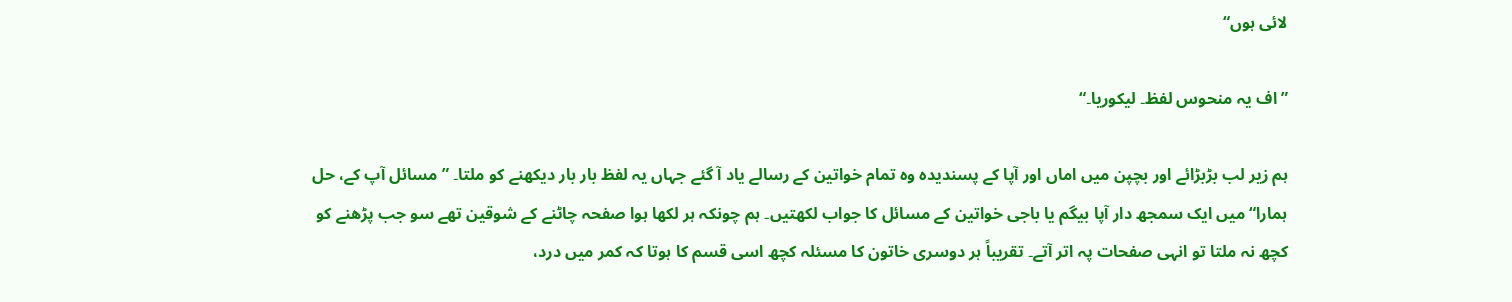لائی ہوں“

”اف یہ منحوس لفظ۔ لیکوریا۔“

ہم زیر لب بڑبڑائے اور بچپن میں اماں اور آپا کے پسندیدہ وہ تمام خواتین کے رسالے یاد آ گئے جہاں یہ لفظ بار بار دیکھنے کو ملتا۔ ”مسائل آپ کے، حل ہمارا“ میں ایک سمجھ دار آپا بیگم یا باجی خواتین کے مسائل کا جواب لکھتیں۔ ہم چونکہ ہر لکھا ہوا صفحہ چاٹنے کے شوقین تھے سو جب پڑھنے کو کچھ نہ ملتا تو انہی صفحات پہ اتر آتے۔ تقریباً ہر دوسری خاتون کا مسئلہ کچھ اسی قسم کا ہوتا کہ کمر میں درد،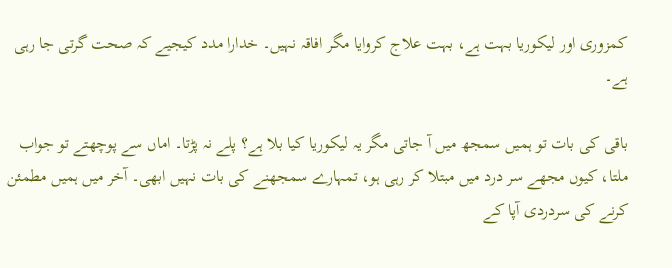کمزوری اور لیکوریا بہت ہے، بہت علاج کروایا مگر افاقہ نہیں۔ خدارا مدد کیجیے کہ صحت گرتی جا رہی ہے۔

باقی کی بات تو ہمیں سمجھ میں آ جاتی مگر یہ لیکوریا کیا بلا ہے؟ پلے نہ پڑتا۔ اماں سے پوچھتے تو جواب ملتا، کیوں مجھے سر درد میں مبتلا کر رہی ہو، تمہارے سمجھنے کی بات نہیں ابھی۔ آخر میں ہمیں مطمئن کرنے کی سردردی آپا کے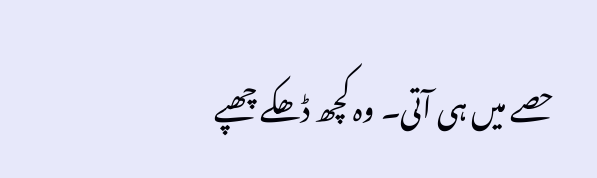حصے میں ہی آتی۔ وہ کچھ ڈھکے چھپے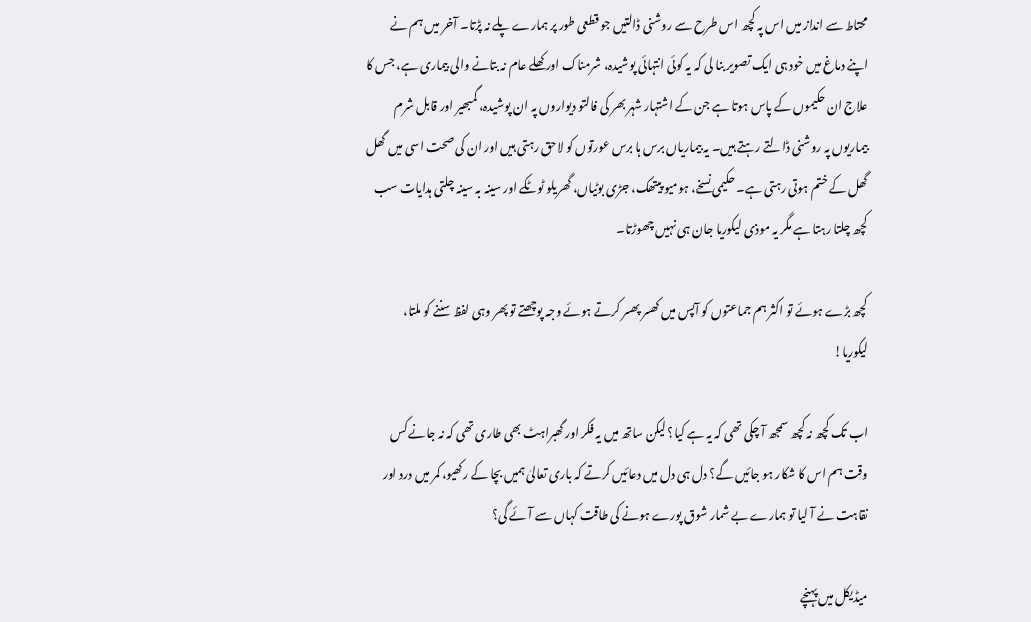محتاط سے انداز میں اس پہ کچھ اس طرح سے روشنی ڈالتیں جو قطعی طور پر ہمارے پلے نہ پڑتا۔ آخر میں ہم نے اپنے دماغ میں خود ہی ایک تصویر بنا لی کہ یہ کوئی انتہائی پوشیدہ، شرمناک اور کھلے عام نہ بتانے والی بیماری ہے، جس کا علاج ان حکیموں کے پاس ہوتا ہے جن کے اشتہار شہر بھر کی فالتو دیواروں پہ ان پوشیدہ، گمبھیر اور قابل شرم بیماریوں پہ روشنی ڈالتے رہتے ہیں۔ یہ بیماریاں برس ہا برس عورتوں کو لاحق رہتی ہیں اور ان کی صحت اسی میں گھل گھل کے ختم ہوتی رہتی ہے۔ حکیمی نسخے، ہومیو پیتھک، جڑی بوٹیاں، گھریلو ٹوٹکے اور سینہ بہ سینہ چلتی ہدایات سب کچھ چلتا رہتا ہے مگر یہ موذی لیکوریا جان ہی نہیں چھوڑتا۔

کچھ بڑے ہوئے تو اکثر ہم جماعتوں کو آپس میں کھسر پھسر کرتے ہوئے وجہ پوچھتے تو پھر وہی لفظ سننے کو ملتا، لیکوریا!

اب تک کچھ نہ کچھ سمجھ آ چکی تھی کہ یہ ہے کیا؟ لیکن ساتھ میں یہ فکر اور گھبراہٹ بھی طاری تھی کہ نہ جانے کس وقت ہم اس کا شکار ہو جائیں گے؟ دل ہی دل میں دعائیں کرتے کہ باری تعالیٰ ہمیں بچا کے رکھیو، کمر میں درد اور نقاہت نے آ لیا تو ہمارے بے شمار شوق پورے ہونے کی طاقت کہاں سے آئے گی؟

میڈیکل میں پہنچے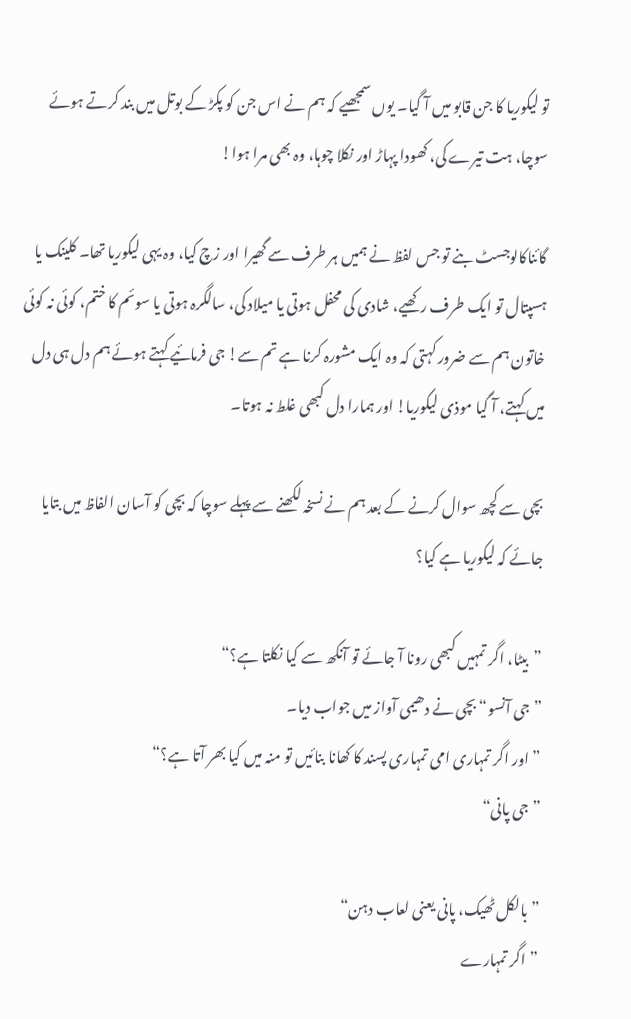تو لیکوریا کا جن قابو میں آ گیا۔ یوں سمجھیے کہ ہم نے اس جن کو پکڑ کے بوتل میں بند کرتے ہوئے سوچا، ہت تیرے کی، کھودا پہاڑ اور نکلا چوہا، وہ بھی مرا ہوا!

گائناکالوجسٹ بنے تو جس لفظ نے ہمیں ہر طرف سے گھیرا اور زچ کیا، وہ یہی لیکوریا تھا۔ کلینک یا ہسپتال تو ایک طرف رکھیے، شادی کی محفل ہوتی یا میلاد کی، سالگرہ ہوتی یا سوئم کا ختم، کوئی نہ کوئی خاتون ہم سے ضرور کہتی کہ وہ ایک مشورہ کرنا ہے تم سے! جی فرمائیے کہتے ہوئے ہم دل ہی دل میں کہتے، آ گیا موذی لیکوریا! اور ہمارا دل کبھی غلط نہ ہوتا۔

بچی سے کچھ سوال کرنے کے بعد ہم نے نسخہ لکھنے سے پہلے سوچا کہ بچی کو آسان الفاظ میں بتایا جائے کہ لیکوریا ہے کیا؟

”بیٹا، اگر تمہیں کبھی رونا آ جائے تو آنکھ سے کیا نکلتا ہے؟“
”جی آنسو“ بچی نے دھیمی آواز میں جواب دیا۔
”اور اگر تمہاری امی تمہاری پسند کا کھانا بنائیں تو منہ میں کیا بھر آتا ہے؟“
”جی پانی“

”بالکل ٹھیک، پانی یعنی لعاب دہن“
”اگر تمہارے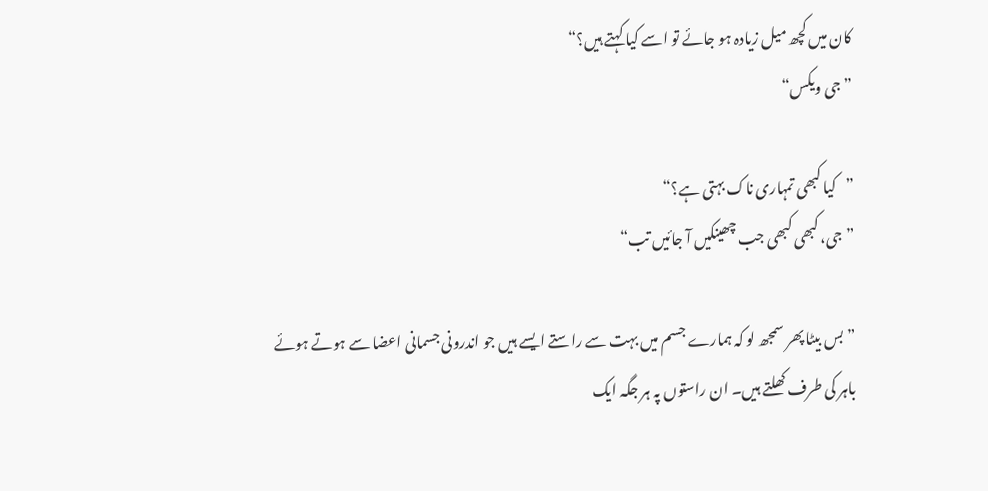کان میں کچھ میل زیادہ ہو جائے تو اسے کیا کہتے ہیں؟“
”جی ویکس“

”کیا کبھی تمہاری ناک بہتی ہے؟“
”جی، کبھی کبھی جب چھینکیں آ جائیں تب“

”بس بیٹا پھر سمجھ لو کہ ہمارے جسم میں بہت سے راستے ایسے ہیں جو اندرونی جسمانی اعضا سے ہوتے ہوئے باہر کی طرف کھلتے ہیں۔ ان راستوں پہ ہر جگہ ایک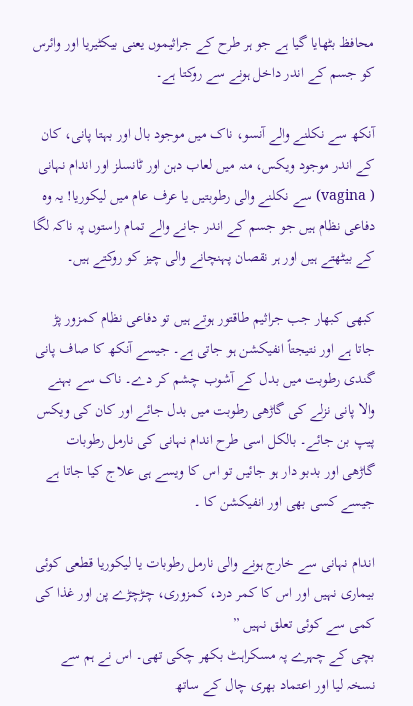محافظ بٹھایا گیا ہے جو ہر طرح کے جراثیموں یعنی بیکٹیریا اور وائرس کو جسم کے اندر داخل ہونے سے روکتا ہے۔

آنکھ سے نکلنے والے آنسو، ناک میں موجود بال اور بہتا پانی، کان کے اندر موجود ویکس، منہ میں لعاب دہن اور ٹانسلز اور اندام نہانی ( vagina) سے نکلنے والی رطوبتیں یا عرف عام میں لیکوریا! یہ وہ دفاعی نظام ہیں جو جسم کے اندر جانے والے تمام راستوں پہ ناکہ لگا کے بیٹھتے ہیں اور ہر نقصان پہنچانے والی چیز کو روکتے ہیں۔

کبھی کبھار جب جراثیم طاقتور ہوتے ہیں تو دفاعی نظام کمزور پڑ جاتا ہے اور نتیجتاً انفیکشن ہو جاتی ہے۔ جیسے آنکھ کا صاف پانی گندی رطوبت میں بدل کے آشوب چشم کر دے۔ ناک سے بہنے والا پانی نزلے کی گاڑھی رطوبت میں بدل جائے اور کان کی ویکس پیپ بن جائے۔ بالکل اسی طرح اندام نہانی کی نارمل رطوبات گاڑھی اور بدبو دار ہو جائیں تو اس کا ویسے ہی علاج کیا جاتا ہے جیسے کسی بھی اور انفیکشن کا ۔

اندام نہانی سے خارج ہونے والی نارمل رطوبات یا لیکوریا قطعی کوئی بیماری نہیں اور اس کا کمر درد، کمزوری، چڑچڑے پن اور غذا کی کمی سے کوئی تعلق نہیں ”
بچی کے چہرے پہ مسکراہٹ بکھر چکی تھی۔ اس نے ہم سے نسخہ لیا اور اعتماد بھری چال کے ساتھ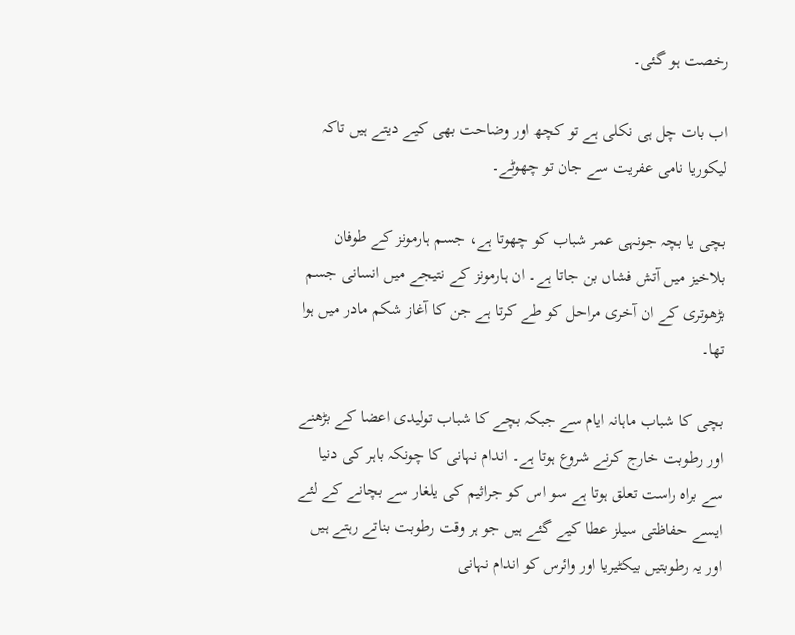رخصت ہو گئی۔

اب بات چل ہی نکلی ہے تو کچھ اور وضاحت بھی کیے دیتے ہیں تاکہ لیکوریا نامی عفریت سے جان تو چھوٹے۔

بچی یا بچہ جونہی عمر شباب کو چھوتا ہے، جسم ہارمونز کے طوفان بلاخیز میں آتش فشاں بن جاتا ہے۔ ان ہارمونز کے نتیجے میں انسانی جسم بڑھوتری کے ان آخری مراحل کو طے کرتا ہے جن کا آغاز شکم مادر میں ہوا تھا۔

بچی کا شباب ماہانہ ایام سے جبکہ بچے کا شباب تولیدی اعضا کے بڑھنے اور رطوبت خارج کرنے شروع ہوتا ہے۔ اندام نہانی کا چونکہ باہر کی دنیا سے براہ راست تعلق ہوتا ہے سو اس کو جراثیم کی یلغار سے بچانے کے لئے ایسے حفاظتی سیلز عطا کیے گئے ہیں جو ہر وقت رطوبت بناتے رہتے ہیں اور یہ رطوبتیں بیکٹیریا اور وائرس کو اندام نہانی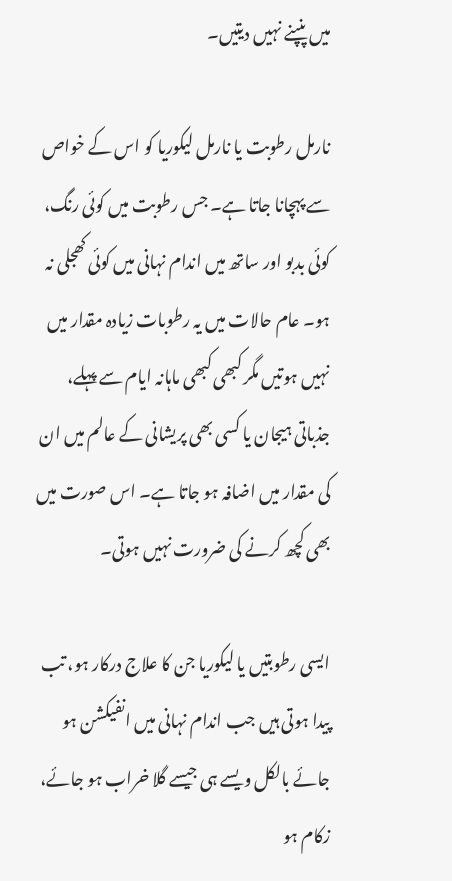میں پنپنے نہیں دیتیں۔

نارمل رطوبت یا نارمل لیکوریا کو اس کے خواص سے پہچانا جاتا ہے۔ جس رطوبت میں کوئی رنگ، کوئی بدبو اور ساتھ میں اندام نہانی میں کوئی کھجلی نہ ہو۔ عام حالات میں یہ رطوبات زیادہ مقدار میں نہیں ہوتیں مگر کبھی کبھی ماہانہ ایام سے پہلے، جذباتی ہیجان یا کسی بھی پریشانی کے عالم میں ان کی مقدار میں اضافہ ہو جاتا ہے۔ اس صورت میں بھی کچھ کرنے کی ضرورت نہیں ہوتی۔

ایسی رطوبتیں یا لیکوریا جن کا علاج درکار ہو، تب پیدا ہوتی ہیں جب اندام نہانی میں انفیکشن ہو جائے بالکل ویسے ہی جیسے گلا خراب ہو جائے، زکام ہو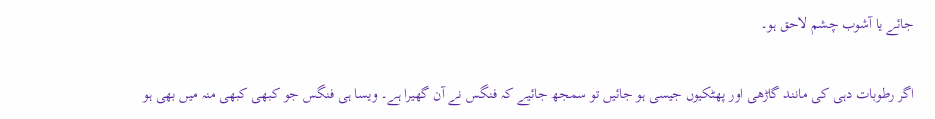جائے یا آشوب چشم لاحق ہو۔

اگر رطوبات دہی کی مانند گاڑھی اور پھٹکیوں جیسی ہو جائیں تو سمجھ جائیے کہ فنگس نے آن گھیرا ہے۔ ویسا ہی فنگس جو کبھی کبھی منہ میں بھی ہو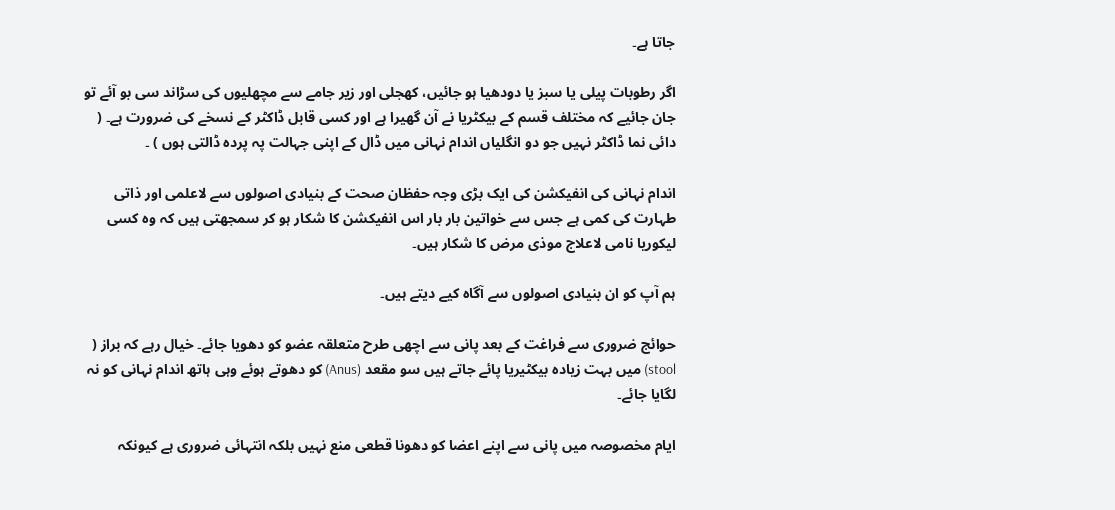جاتا ہے۔

اگر رطوبات پیلی یا سبز یا دودھیا ہو جائیں، کھجلی اور زیر جامے سے مچھلیوں کی سڑاند سی بو آئے تو جان جائیے کہ مختلف قسم کے بیکٹریا نے آن گھیرا ہے اور کسی قابل ڈاکٹر کے نسخے کی ضرورت ہے۔ ( دائی نما ڈاکٹر نہیں جو دو انگلیاں اندام نہانی میں ڈال کے اپنی جہالت پہ پردہ ڈالتی ہوں ) ۔

اندام نہانی کی انفیکشن کی ایک بڑی وجہ حفظان صحت کے بنیادی اصولوں سے لاعلمی اور ذاتی طہارت کی کمی ہے جس سے خواتین بار بار اس انفیکشن کا شکار ہو کر سمجھتی ہیں کہ وہ کسی لیکوریا نامی لاعلاج موذی مرض کا شکار ہیں۔

ہم آپ کو ان بنیادی اصولوں سے آگاہ کیے دیتے ہیں۔

حوائج ضروری سے فراغت کے بعد پانی سے اچھی طرح متعلقہ عضو کو دھویا جائے۔ خیال رہے کہ براز ( stool) میں بہت زیادہ بیکٹیریا پائے جاتے ہیں سو مقعد (Anus) کو دھوتے ہوئے وہی ہاتھ اندام نہانی کو نہ لگایا جائے۔

ایام مخصوصہ میں پانی سے اپنے اعضا کو دھونا قطعی منع نہیں بلکہ انتہائی ضروری ہے کیونکہ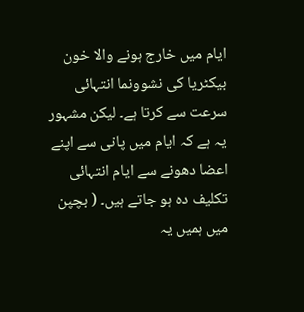ایام میں خارج ہونے والا خون بیکٹریا کی نشوونما انتہائی سرعت سے کرتا ہے۔ لیکن مشہور یہ ہے کہ ایام میں پانی سے اپنے اعضا دھونے سے ایام انتہائی تکلیف دہ ہو جاتے ہیں۔ ( بچپن میں ہمیں یہ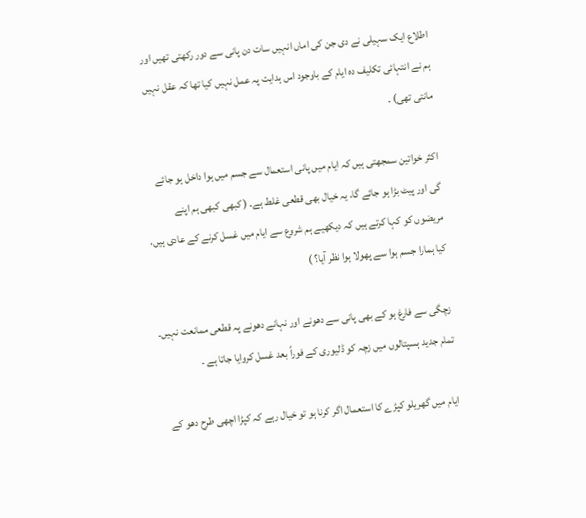اطلاع ایک سہیلی نے دی جن کی اماں انہیں سات دن پانی سے دور رکھتی تھیں اور ہم نے انتہائی تکلیف دہ ایام کے باوجود اس ہدایت پہ عمل نہیں کیا تھا کہ عقل نہیں مانتی تھی) ۔

اکثر خواتین سمجھتی ہیں کہ ایام میں پانی استعمال سے جسم میں ہوا داخل ہو جائے گی اور پیٹ بڑا ہو جائے گا، یہ خیال بھی قطعی غلط ہے۔ ( کبھی کبھی ہم اپنے مریضوں کو کہا کرتے ہیں کہ دیکھیے ہم شروع سے ایام میں غسل کرنے کے عادی ہیں، کیا ہمارا جسم ہوا سے پھولا ہوا نظر آیا؟ )

زچگی سے فارغ ہو کے بھی پانی سے دھونے اور نہانے دھونے پہ قطعی ممانعت نہیں۔ تمام جدید ہسپتالوں میں زچہ کو ڈلیوری کے فوراً بعد غسل کروایا جاتا ہے ۔

ایام میں گھریلو کپڑے کا استعمال اگر کرنا ہو تو خیال رہے کہ کپڑا اچھی طرح دھو کے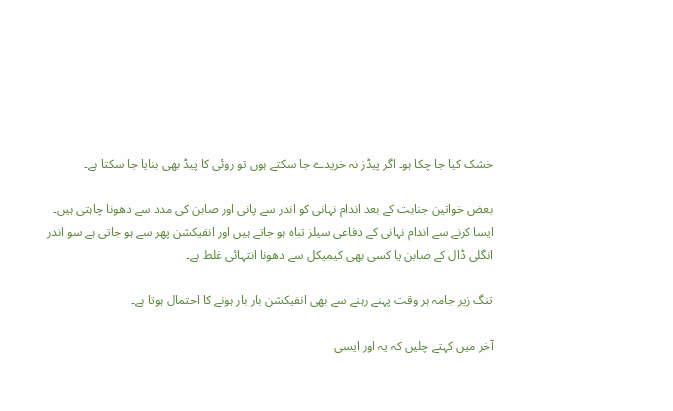خشک کیا جا چکا ہو۔ اگر پیڈز نہ خریدے جا سکتے ہوں تو روئی کا پیڈ بھی بنایا جا سکتا ہے۔

بعض خواتین جنابت کے بعد اندام نہانی کو اندر سے پانی اور صابن کی مدد سے دھونا چاہتی ہیں۔ ایسا کرنے سے اندام نہانی کے دفاعی سیلز تباہ ہو جاتے ہیں اور انفیکشن پھر سے ہو جاتی ہے سو اندر انگلی ڈال کے صابن یا کسی بھی کیمیکل سے دھونا انتہائی غلط ہے۔

تنگ زیر جامہ ہر وقت پہنے رہنے سے بھی انفیکشن بار بار ہونے کا احتمال ہوتا ہے۔

آخر میں کہتے چلیں کہ یہ اور ایسی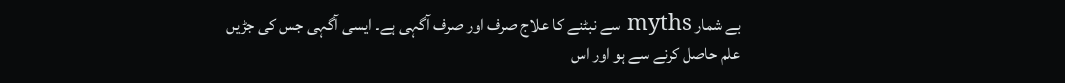بے شمار myths سے نبٹنے کا علاج صرف اور صرف آگہی ہے۔ ایسی آگہی جس کی جڑیں علم حاصل کرنے سے ہو اور اس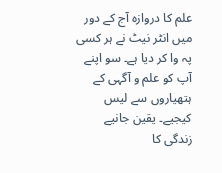علم کا دروازہ آج کے دور میں انٹر نیٹ نے ہر کسی پہ وا کر دیا ہے۔ سو اپنے آپ کو علم و آگہی کے ہتھیاروں سے لیس کیجیے۔ یقین جانیے زندگی کا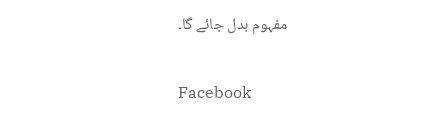مفہوم بدل جائے گا۔


Facebook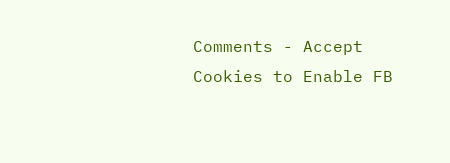Comments - Accept Cookies to Enable FB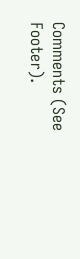Comments (See Footer).